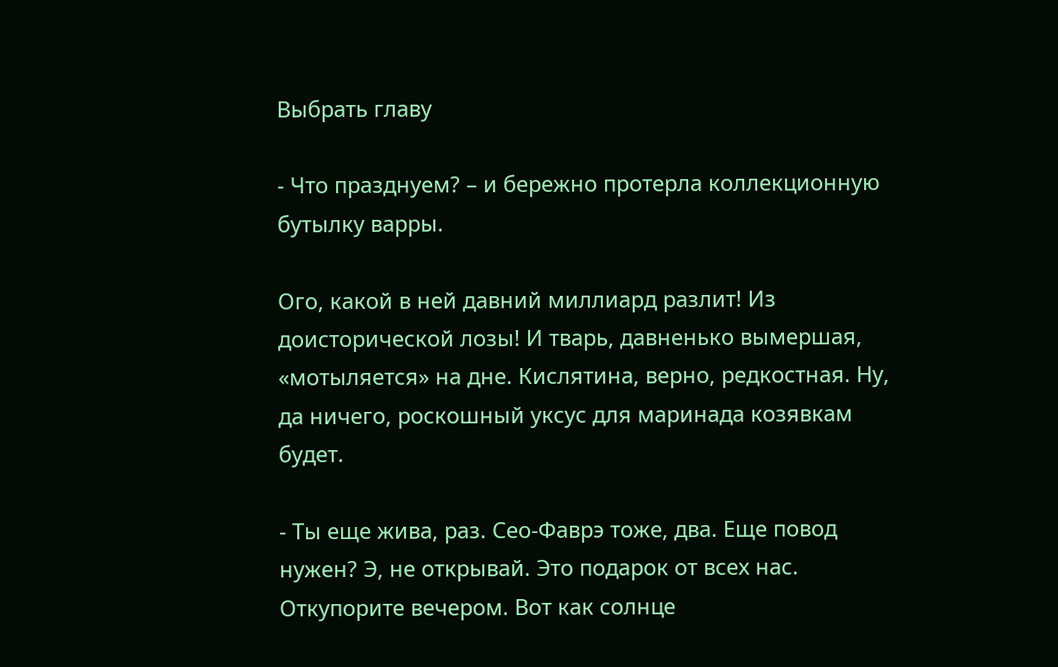Выбрать главу

- Что празднуем? – и бережно протерла коллекционную бутылку варры.

Ого, какой в ней давний миллиард разлит! Из доисторической лозы! И тварь, давненько вымершая, «мотыляется» на дне. Кислятина, верно, редкостная. Ну, да ничего, роскошный уксус для маринада козявкам будет.

- Ты еще жива, раз. Сео-Фаврэ тоже, два. Еще повод нужен? Э, не открывай. Это подарок от всех нас. Откупорите вечером. Вот как солнце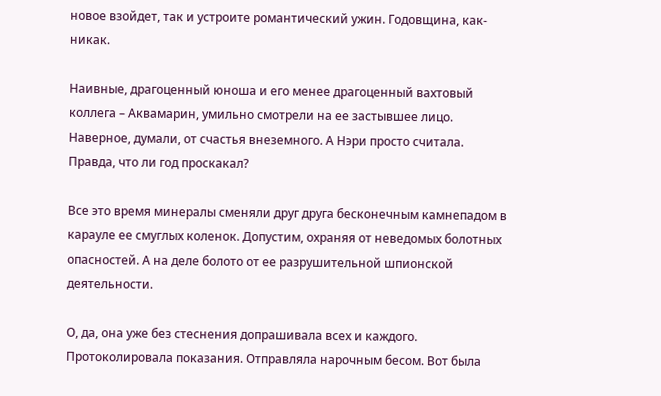новое взойдет, так и устроите романтический ужин. Годовщина, как-никак.

Наивные, драгоценный юноша и его менее драгоценный вахтовый коллега – Аквамарин, умильно смотрели на ее застывшее лицо. Наверное, думали, от счастья внеземного. А Нэри просто считала. Правда, что ли год проскакал?

Все это время минералы сменяли друг друга бесконечным камнепадом в карауле ее смуглых коленок. Допустим, охраняя от неведомых болотных опасностей. А на деле болото от ее разрушительной шпионской деятельности.

О, да, она уже без стеснения допрашивала всех и каждого. Протоколировала показания. Отправляла нарочным бесом. Вот была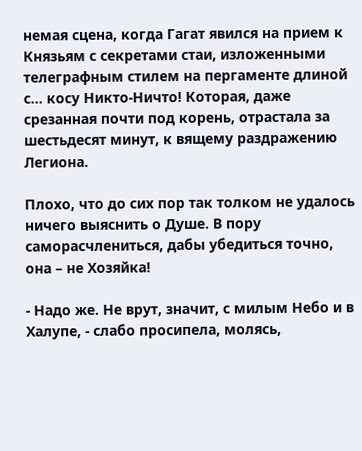немая сцена, когда Гагат явился на прием к Князьям с секретами стаи, изложенными телеграфным стилем на пергаменте длиной с... косу Никто-Ничто! Которая, даже срезанная почти под корень, отрастала за шестьдесят минут, к вящему раздражению Легиона.

Плохо, что до сих пор так толком не удалось ничего выяснить о Душе. В пору саморасчлениться, дабы убедиться точно, она – не Хозяйка!

- Надо же. Не врут, значит, с милым Небо и в Халупе, - слабо просипела, молясь,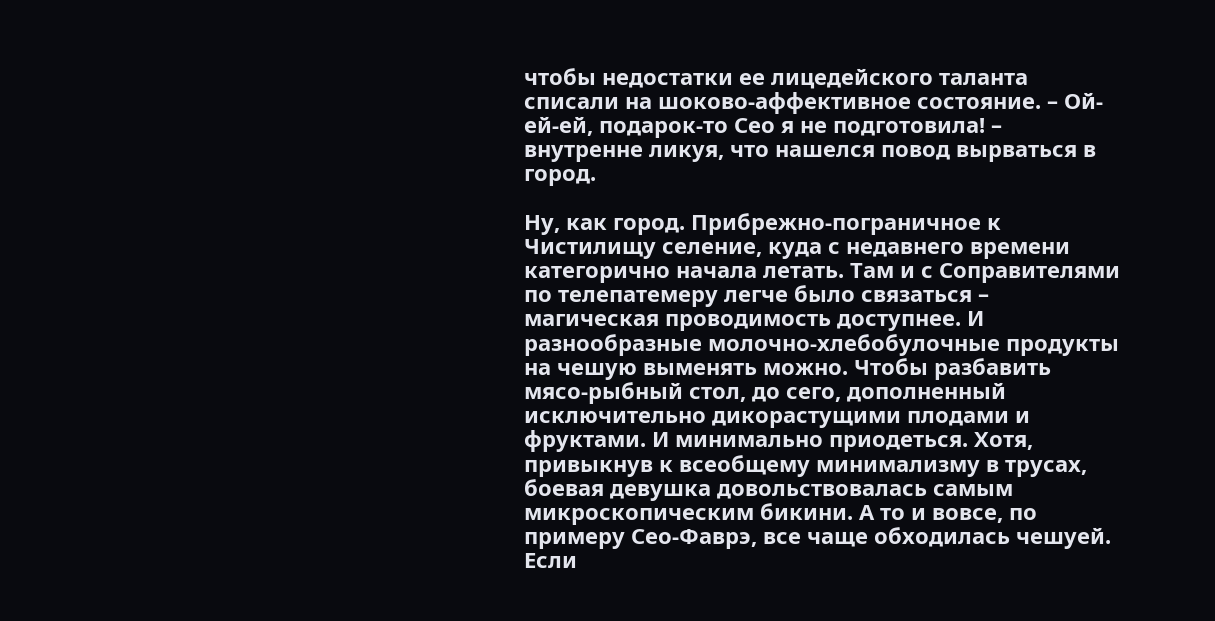чтобы недостатки ее лицедейского таланта списали на шоково-аффективное состояние. – Ой-ей-ей, подарок-то Сео я не подготовила! – внутренне ликуя, что нашелся повод вырваться в город.

Ну, как город. Прибрежно-пограничное к Чистилищу селение, куда с недавнего времени категорично начала летать. Там и с Соправителями по телепатемеру легче было связаться – магическая проводимость доступнее. И разнообразные молочно-хлебобулочные продукты на чешую выменять можно. Чтобы разбавить мясо-рыбный стол, до сего, дополненный исключительно дикорастущими плодами и фруктами. И минимально приодеться. Хотя, привыкнув к всеобщему минимализму в трусах, боевая девушка довольствовалась самым микроскопическим бикини. А то и вовсе, по примеру Сео-Фаврэ, все чаще обходилась чешуей. Если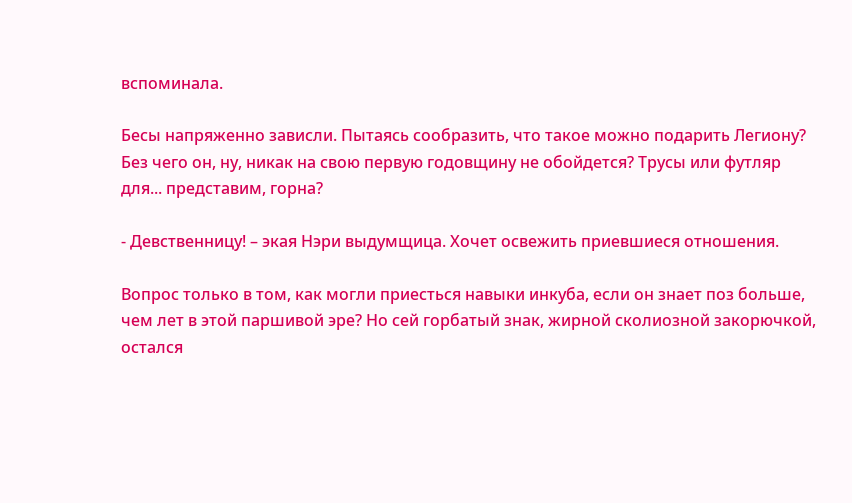вспоминала.

Бесы напряженно зависли. Пытаясь сообразить, что такое можно подарить Легиону? Без чего он, ну, никак на свою первую годовщину не обойдется? Трусы или футляр для... представим, горна?

- Девственницу! – экая Нэри выдумщица. Хочет освежить приевшиеся отношения.

Вопрос только в том, как могли приесться навыки инкуба, если он знает поз больше, чем лет в этой паршивой эре? Но сей горбатый знак, жирной сколиозной закорючкой, остался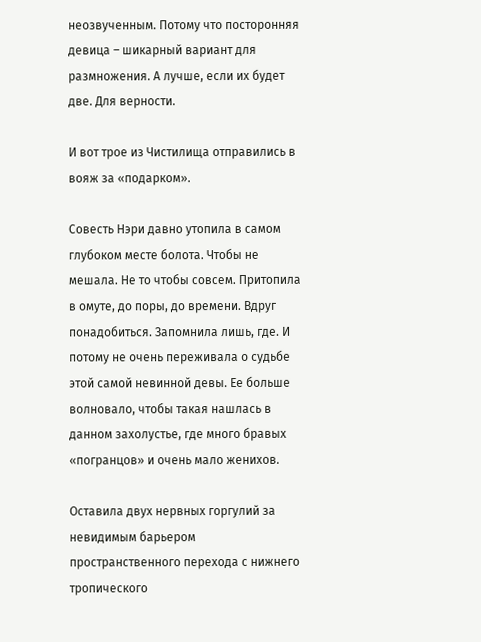неозвученным. Потому что посторонняя девица – шикарный вариант для размножения. А лучше, если их будет две. Для верности.

И вот трое из Чистилища отправились в вояж за «подарком».

Совесть Нэри давно утопила в самом глубоком месте болота. Чтобы не мешала. Не то чтобы совсем. Притопила в омуте, до поры, до времени. Вдруг понадобиться. Запомнила лишь, где. И потому не очень переживала о судьбе этой самой невинной девы. Ее больше волновало, чтобы такая нашлась в данном захолустье, где много бравых «погранцов» и очень мало женихов.

Оставила двух нервных горгулий за невидимым барьером пространственного перехода с нижнего тропического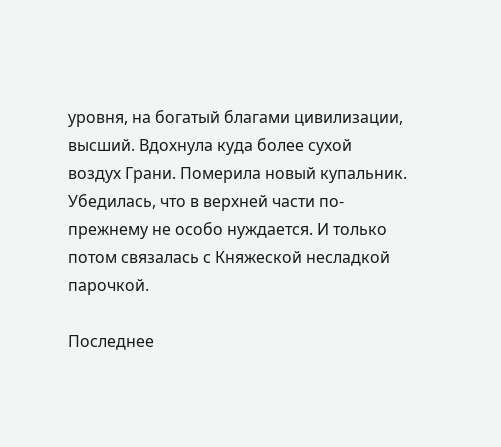уровня, на богатый благами цивилизации, высший. Вдохнула куда более сухой воздух Грани. Померила новый купальник. Убедилась, что в верхней части по-прежнему не особо нуждается. И только потом связалась с Княжеской несладкой парочкой.

Последнее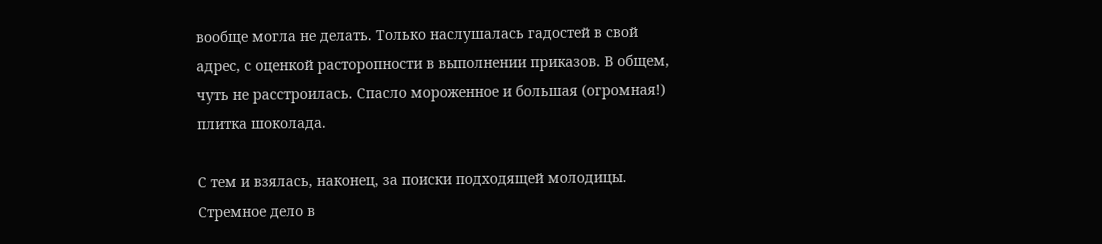вообще могла не делать. Только наслушалась гадостей в свой адрес, с оценкой расторопности в выполнении приказов. В общем, чуть не расстроилась. Спасло мороженное и большая (огромная!) плитка шоколада.

С тем и взялась, наконец, за поиски подходящей молодицы. Стремное дело в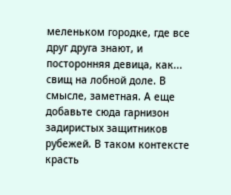меленьком городке, где все друг друга знают, и посторонняя девица, как... свищ на лобной доле. В смысле, заметная. А еще добавьте сюда гарнизон задиристых защитников рубежей. В таком контексте красть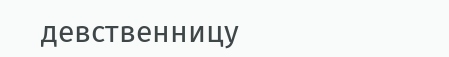девственницу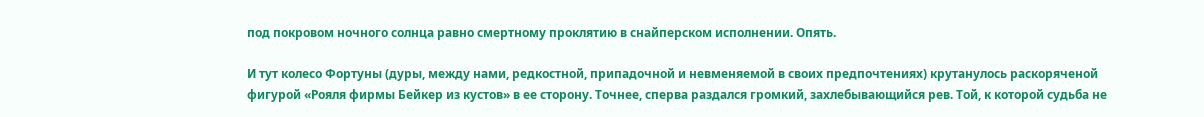под покровом ночного солнца равно смертному проклятию в снайперском исполнении. Опять.

И тут колесо Фортуны (дуры, между нами, редкостной, припадочной и невменяемой в своих предпочтениях) крутанулось раскоряченой фигурой «Рояля фирмы Бейкер из кустов» в ее сторону. Точнее, сперва раздался громкий, захлебывающийся рев. Той, к которой судьба не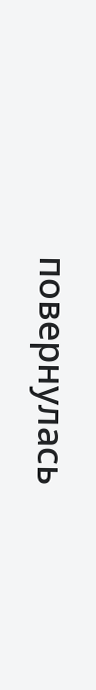повернулась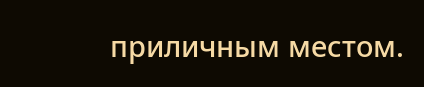приличным местом.